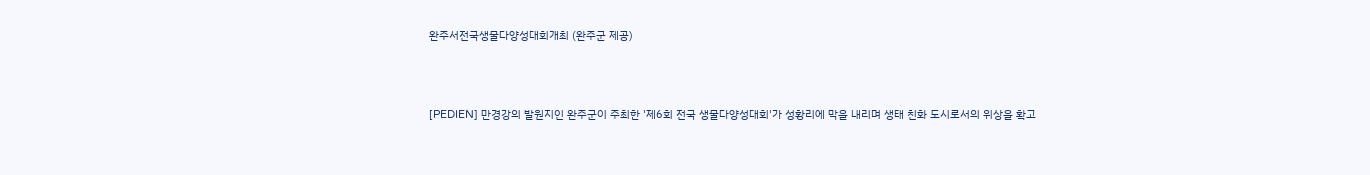완주서전국생물다양성대회개최 (완주군 제공)



[PEDIEN] 만경강의 발원지인 완주군이 주최한 '제6회 전국 생물다양성대회'가 성황리에 막을 내리며 생태 친화 도시로서의 위상을 확고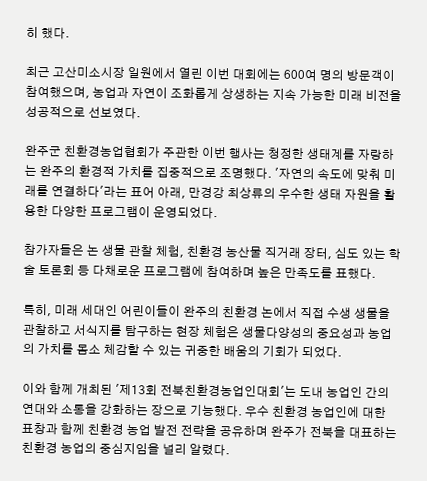히 했다.

최근 고산미소시장 일원에서 열린 이번 대회에는 600여 명의 방문객이 참여했으며, 농업과 자연이 조화롭게 상생하는 지속 가능한 미래 비전을 성공적으로 선보였다.

완주군 친환경농업협회가 주관한 이번 행사는 청정한 생태계를 자랑하는 완주의 환경적 가치를 집중적으로 조명했다. '자연의 속도에 맞춰 미래를 연결하다'라는 표어 아래, 만경강 최상류의 우수한 생태 자원을 활용한 다양한 프로그램이 운영되었다.

참가자들은 논 생물 관찰 체험, 친환경 농산물 직거래 장터, 심도 있는 학술 토론회 등 다채로운 프로그램에 참여하며 높은 만족도를 표했다.

특히, 미래 세대인 어린이들이 완주의 친환경 논에서 직접 수생 생물을 관찰하고 서식지를 탐구하는 현장 체험은 생물다양성의 중요성과 농업의 가치를 몸소 체감할 수 있는 귀중한 배움의 기회가 되었다.

이와 함께 개최된 '제13회 전북친환경농업인대회'는 도내 농업인 간의 연대와 소통을 강화하는 장으로 기능했다. 우수 친환경 농업인에 대한 표창과 함께 친환경 농업 발전 전략을 공유하며 완주가 전북을 대표하는 친환경 농업의 중심지임을 널리 알렸다.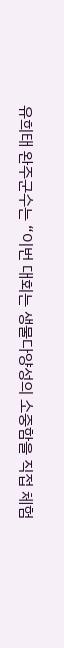유희태 완주군수는 “이번 대회는 생물다양성의 소중함을 직접 체험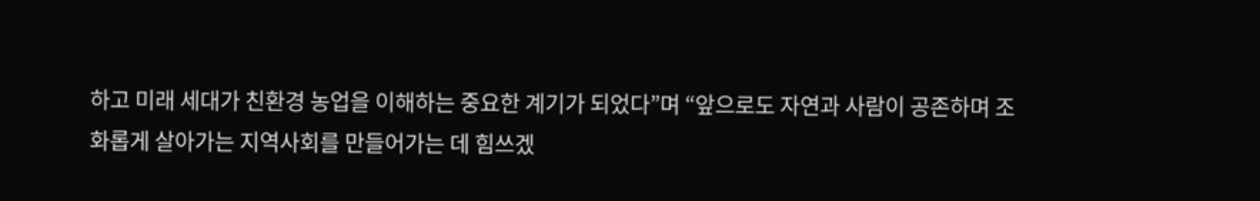하고 미래 세대가 친환경 농업을 이해하는 중요한 계기가 되었다”며 “앞으로도 자연과 사람이 공존하며 조화롭게 살아가는 지역사회를 만들어가는 데 힘쓰겠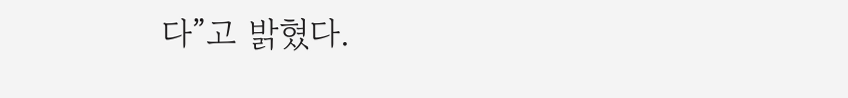다”고 밝혔다.